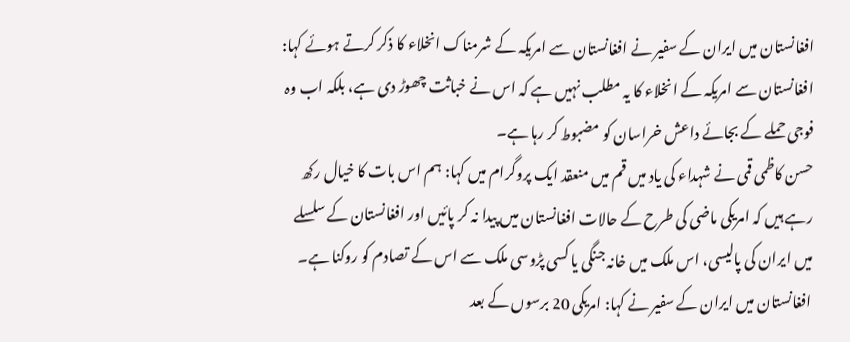افغانستان میں ایران کے سفیر نے افغانستان سے امریکہ کے شرمناک انخلاء کا ذکر کرتے ہوئے کہا: افغانستان سے امریکہ کے انخلاء کا یہ مطلب نہيں ہے کہ اس نے خباثت چھوڑ دی ہے، بلکہ اب وہ فوجی حملے کے بجائے داعش خراسان کو مضبوط کر رہا ہے۔
حسن کاظمی قمی نے شہداء کی یاد میں قم میں منعقد ایک پروگرام میں کہا: ہم اس بات کا خیال رکھ رہے ہیں کہ امریکی ماضی کی طرح کے حالات افغانستان میں پیدا نہ کر پائيں اور افغانستان کے سلسلے میں ایران کی پالیسی، اس ملک میں خانہ جنگی یا کسی پڑوسی ملک سے اس کے تصادم کو روکنا ہے۔
افغانستان میں ایران کے سفیر نے کہا: امریکی 20 برسوں کے بعد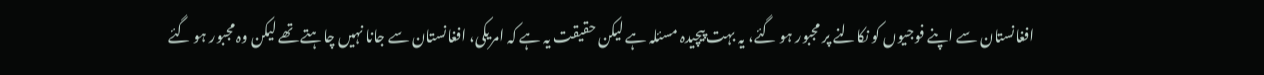افغانستان سے اپنے فوجیوں کو نکالنے پر مجبور ہو گئے، یہ بہت پیچیدہ مسئلہ ہے لیکن حقیقت یہ ہے کہ امریکی، افغانستان سے جانا نہیں چاہتے تھے لیکن وہ مجبور ہو گئے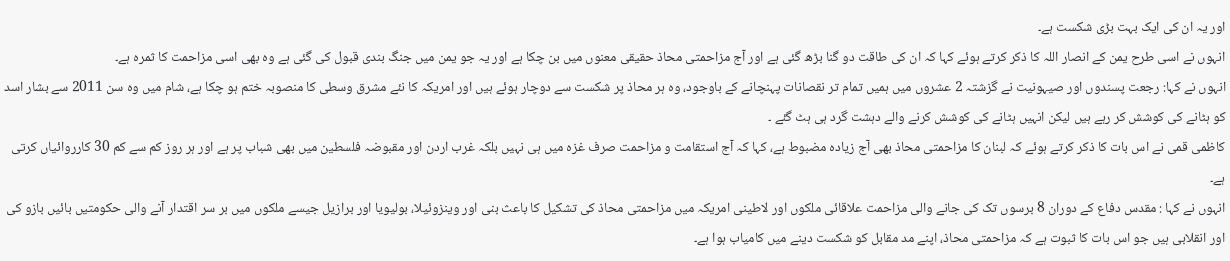اور یہ ان کی ایک بہت بڑی شکست ہے۔
انہوں نے اسی طرح یمن کے انصار اللہ کا ذکر کرتے ہوئے کہا کہ ان کی طاقت دو گنا بڑھ گئی ہے اور آج مزاحمتی محاذ حقیقی معنوں میں بن چکا ہے اور یہ جو یمن میں جنگ بندی قبول کی گئی ہے وہ بھی اسی مزاحمت کا ثمرہ ہے۔
انہوں نے کہا: رجعت پسندوں اور صیہونیت نے گزشتہ 2 عشروں میں ہمیں تمام تر نقصانات پہنچانے کے باوجود، وہ ہر محاذ پر شکست سے دوچار ہوئے ہیں اور امریکہ کا نئے مشرق وسطی کا منصوبہ ختم ہو چکا ہے، شام میں وہ سن 2011 سے بشار اسد کو ہٹانے کی کوشش کر رہے ہيں لیکن انہیں ہٹانے کی کوشش کرنے والے دہشت گرد ہی ہٹ گئے ۔
کاظمی قمی نے اس بات کا ذکر کرتے ہوئے کہ لبنان کا مزاحمتی محاذ بھی آج زیادہ مضبوط ہے، کہا کہ آج استقامت و مزاحمت صرف غزہ میں ہی نہيں بلکہ غرب اردن اور مقبوضہ فلسطین میں بھی شباب پر ہے اور ہر روز کم سے کم 30 کارروائیاں کرتی ہے۔
انہوں نے کہا : مقدس دفاع کے دوران 8 برسوں تک کی جانے والی مزاحمت علاقائی ملکوں اور لاطینی امریکہ میں مزاحمتی محاذ کی تشکیل کا باعث بنی اور وینزوئيلا، بولیویا اور برازیل جیسے ملکوں میں بر سر اقتدار آنے والی حکومتیں بائيں بازو کی اور انقلابی ہیں جو اس بات کا ثبوت ہے کہ مزاحمتی محاذ، اپنے مد مقابل کو شکست دینے میں کامیاب ہوا ہے۔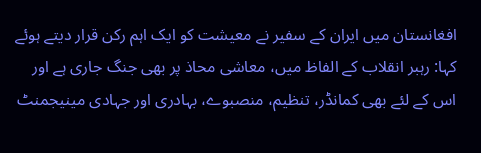افغانستان میں ایران کے سفیر نے معیشت کو ایک اہم رکن قرار دیتے ہوئے کہا: رہبر انقلاب کے الفاظ میں، معاشی محاذ پر بھی جنگ جاری ہے اور اس کے لئے بھی کمانڈر، تنظیم، منصبوے، بہادری اور جہادی مینیجمنٹ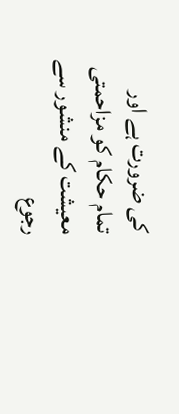کی ضرورت ہے اور تمام حکام کو مزاحمتی معیشت کے منشور سے رجوع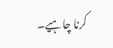کرنا چاہیے۔